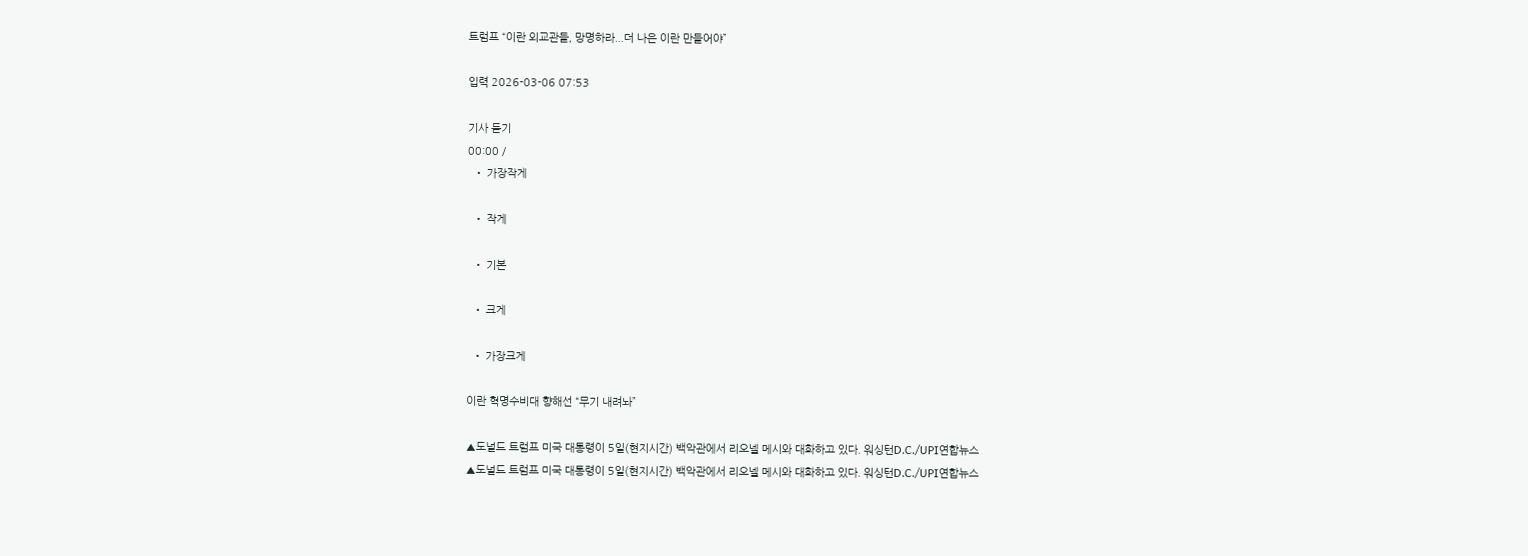트럼프 “이란 외교관들, 망명하라...더 나은 이란 만들어야”

입력 2026-03-06 07:53

기사 듣기
00:00 /
  • 가장작게

  • 작게

  • 기본

  • 크게

  • 가장크게

이란 혁명수비대 향해선 “무기 내려놔”

▲도널드 트럼프 미국 대통령이 5일(현지시간) 백악관에서 리오넬 메시와 대화하고 있다. 워싱턴D.C./UPI연합뉴스
▲도널드 트럼프 미국 대통령이 5일(현지시간) 백악관에서 리오넬 메시와 대화하고 있다. 워싱턴D.C./UPI연합뉴스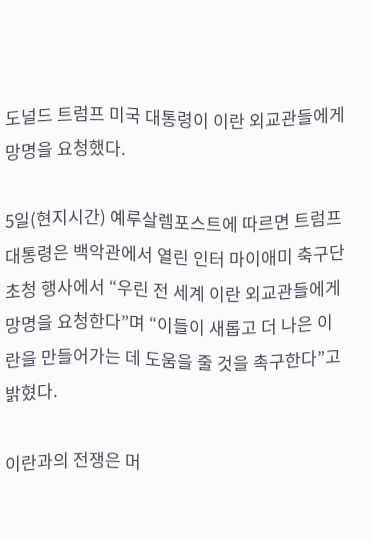도널드 트럼프 미국 대통령이 이란 외교관들에게 망명을 요청했다.

5일(현지시간) 예루살렘포스트에 따르면 트럼프 대통령은 백악관에서 열린 인터 마이애미 축구단 초청 행사에서 “우린 전 세계 이란 외교관들에게 망명을 요청한다”며 “이들이 새롭고 더 나은 이란을 만들어가는 데 도움을 줄 것을 촉구한다”고 밝혔다.

이란과의 전쟁은 머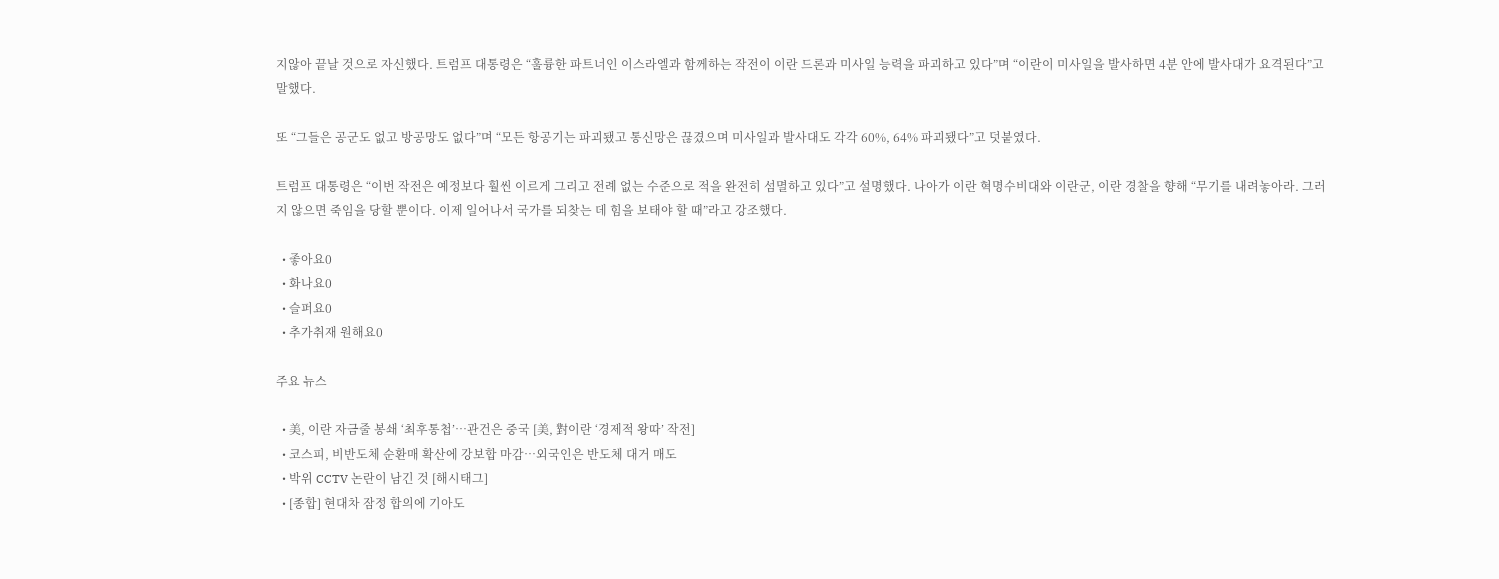지않아 끝날 것으로 자신했다. 트럼프 대통령은 “훌륭한 파트너인 이스라엘과 함께하는 작전이 이란 드론과 미사일 능력을 파괴하고 있다”며 “이란이 미사일을 발사하면 4분 안에 발사대가 요격된다”고 말했다.

또 “그들은 공군도 없고 방공망도 없다”며 “모든 항공기는 파괴됐고 통신망은 끊겼으며 미사일과 발사대도 각각 60%, 64% 파괴됐다”고 덧붙였다.

트럼프 대통령은 “이번 작전은 예정보다 훨씬 이르게 그리고 전례 없는 수준으로 적을 완전히 섬멸하고 있다”고 설명했다. 나아가 이란 혁명수비대와 이란군, 이란 경찰을 향해 “무기를 내려놓아라. 그러지 않으면 죽임을 당할 뿐이다. 이제 일어나서 국가를 되찾는 데 힘을 보태야 할 때”라고 강조했다.

  • 좋아요0
  • 화나요0
  • 슬퍼요0
  • 추가취재 원해요0

주요 뉴스

  • 美, 이란 자금줄 봉쇄 ‘최후통첩’⋯관건은 중국 [美, 對이란 ‘경제적 왕따’ 작전]
  • 코스피, 비반도체 순환매 확산에 강보합 마감…외국인은 반도체 대거 매도
  • 박위 CCTV 논란이 남긴 것 [해시태그]
  • [종합] 현대차 잠정 합의에 기아도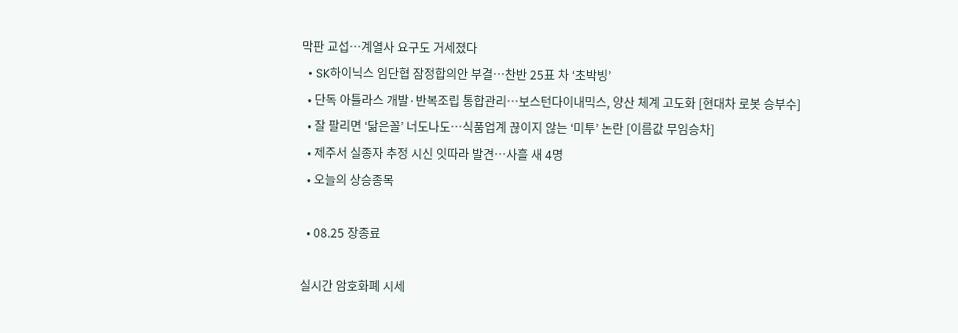막판 교섭…계열사 요구도 거세졌다
  • SK하이닉스 임단협 잠정합의안 부결…찬반 25표 차 ‘초박빙’
  • 단독 아틀라스 개발·반복조립 통합관리…보스턴다이내믹스, 양산 체계 고도화 [현대차 로봇 승부수]
  • 잘 팔리면 ‘닮은꼴’ 너도나도…식품업계 끊이지 않는 ‘미투’ 논란 [이름값 무임승차]
  • 제주서 실종자 추정 시신 잇따라 발견…사흘 새 4명
  • 오늘의 상승종목

  • 08.25 장종료

실시간 암호화폐 시세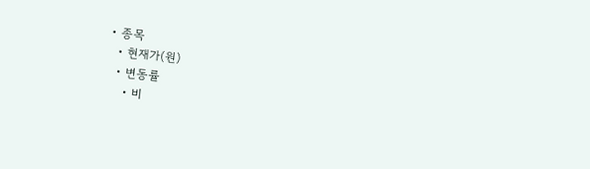• 종목
  • 현재가(원)
  • 변동률
    • 비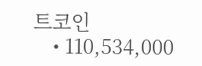트코인
    • 110,534,000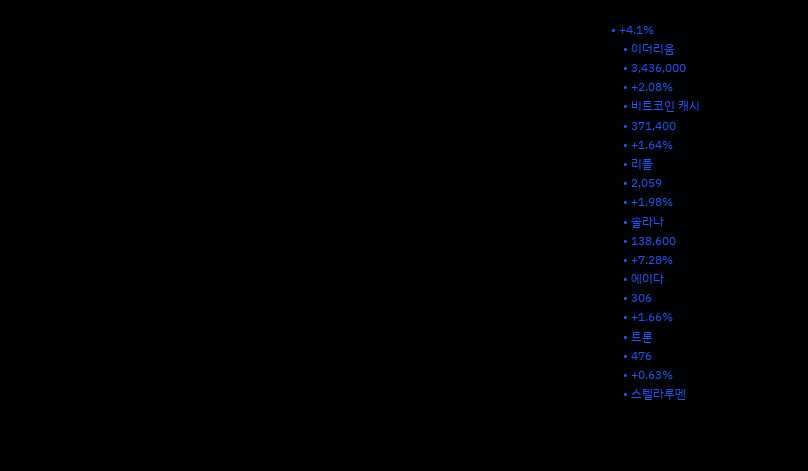• +4.1%
    • 이더리움
    • 3,436,000
    • +2.08%
    • 비트코인 캐시
    • 371,400
    • +1.64%
    • 리플
    • 2,059
    • +1.98%
    • 솔라나
    • 138,600
    • +7.28%
    • 에이다
    • 306
    • +1.66%
    • 트론
    • 476
    • +0.63%
    • 스텔라루멘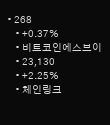• 268
    • +0.37%
    • 비트코인에스브이
    • 23,130
    • +2.25%
    • 체인링크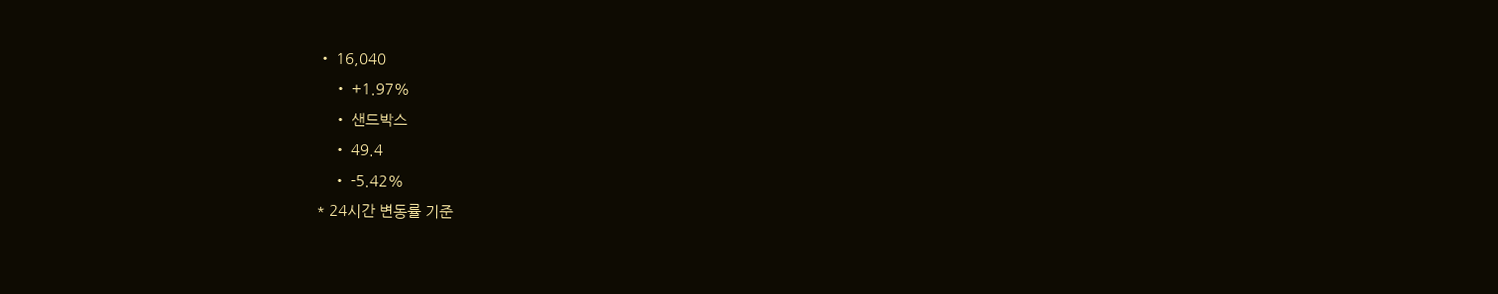• 16,040
    • +1.97%
    • 샌드박스
    • 49.4
    • -5.42%
* 24시간 변동률 기준